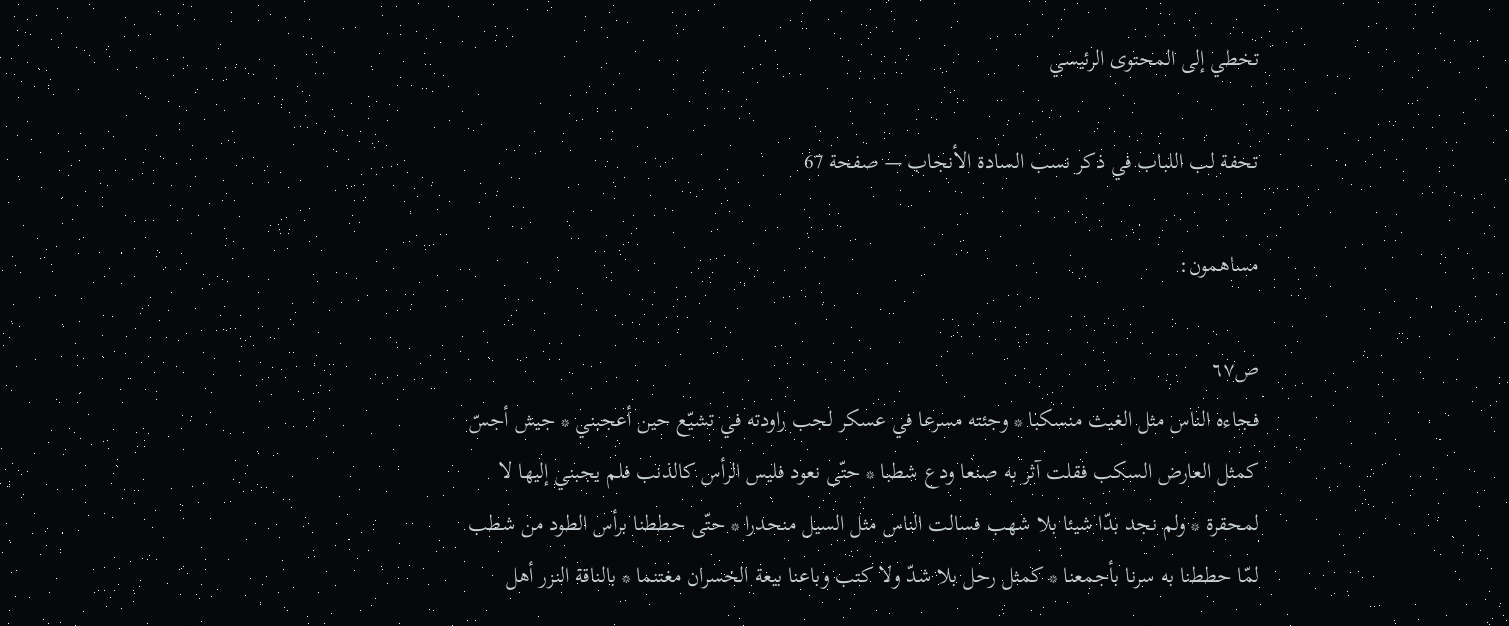تخطي إلى المحتوى الرئيسي

تحفة لب اللباب في ذكر نسب السادة الأنجاب — صفحة 67

مساهمون:

ص٦٧
فجاءه الناس مثل الغيث منسكبا * وجئته مسرعا في عسكر لجب راودته في تشيّع حين أعجبني * جيش أجسّ كمثل العارض السكب فقلت آثر به صنعا ودع شطبا * حتّى نعود فليس الرأس كالذنب فلم يجبني إليها لا لمحقرة * ولم نجد بدّا شيئا بلا شهب فسالت الناس مثل السيل منحدرا * حتّى حططنا برأس الطود من شطب لمّا حططنا به سرنا بأجمعنا * كمثل رحل بلا شدّ ولا كتب وباعنا بيعة الخسران مغتنما * بالناقة النزر أهل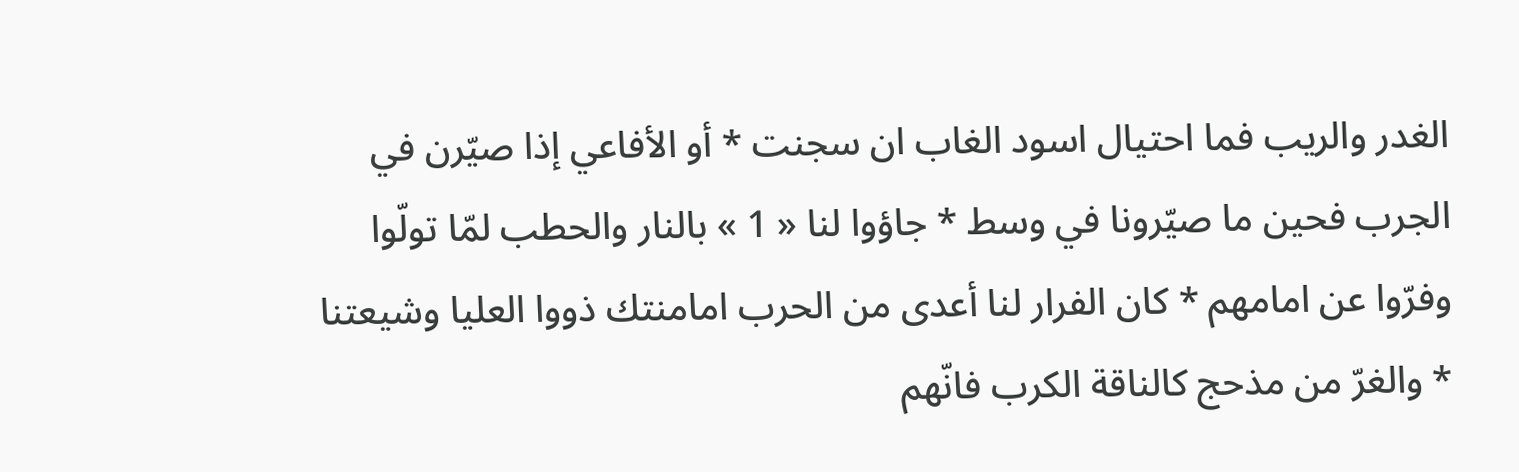الغدر والريب فما احتيال اسود الغاب ان سجنت * أو الأفاعي إذا صيّرن في الجرب فحين ما صيّرونا في وسط * جاؤوا لنا « 1 » بالنار والحطب لمّا تولّوا وفرّوا عن امامهم * كان الفرار لنا أعدى من الحرب امامنتك ذووا العليا وشيعتنا * والغرّ من مذحج كالناقة الكرب فانّهم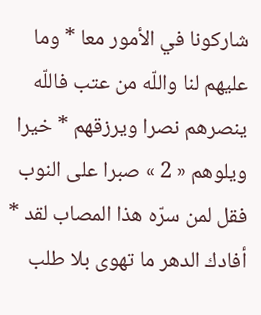شاركونا في الأمور معا * وما عليهم لنا واللّه من عتب فاللّه ينصرهم نصرا ويرزقهم * خيرا ويلوهم « 2 » صبرا على النوب فقل لمن سرّه هذا المصاب لقد * أفادك الدهر ما تهوى بلا طلب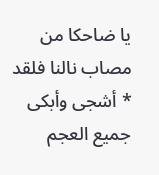يا ضاحكا من مصاب نالنا فلقد * أشجى وأبكى جميع العجم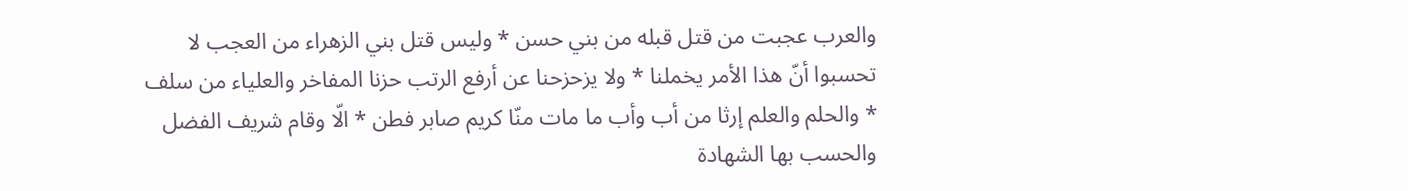والعرب عجبت من قتل قبله من بني حسن * وليس قتل بني الزهراء من العجب لا تحسبوا أنّ هذا الأمر يخملنا * ولا يزحزحنا عن أرفع الرتب حزنا المفاخر والعلياء من سلف * والحلم والعلم إرثا من أب وأب ما مات منّا كريم صابر فطن * الّا وقام شريف الفضل والحسب بها الشهادة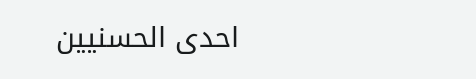احدى الحسنيين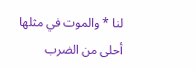لنا * والموت في مثلها أحلى من الضرب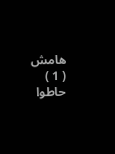هامش
( 1 ) حاطوا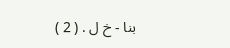بنا - خ ل . ( 2 )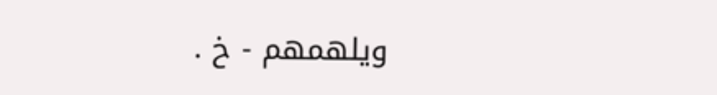ويلهمهم - خ .